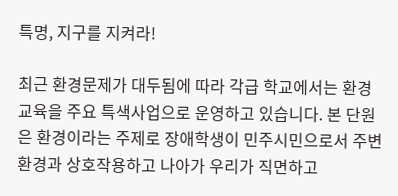특명, 지구를 지켜라!

최근 환경문제가 대두됨에 따라 각급 학교에서는 환경교육을 주요 특색사업으로 운영하고 있습니다. 본 단원은 환경이라는 주제로 장애학생이 민주시민으로서 주변 환경과 상호작용하고 나아가 우리가 직면하고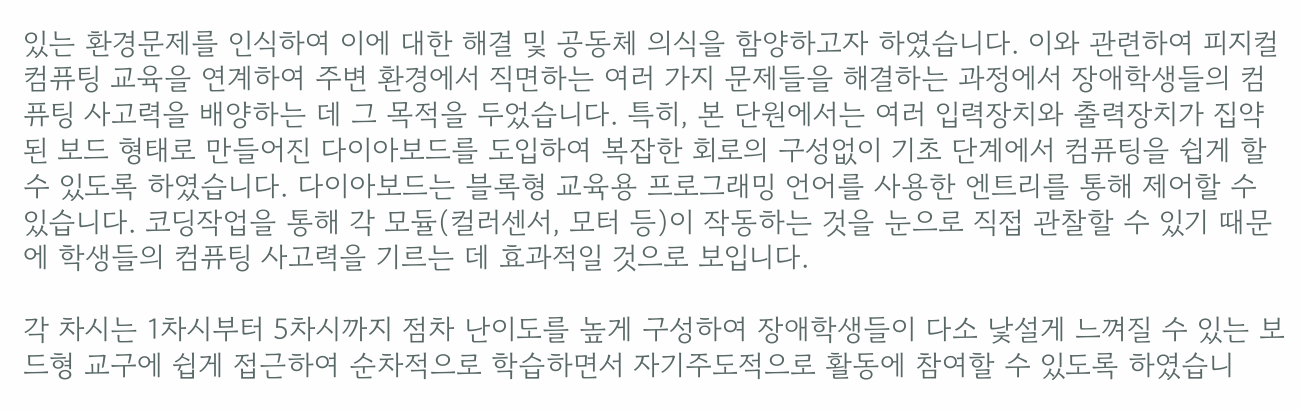있는 환경문제를 인식하여 이에 대한 해결 및 공동체 의식을 함양하고자 하였습니다. 이와 관련하여 피지컬 컴퓨팅 교육을 연계하여 주변 환경에서 직면하는 여러 가지 문제들을 해결하는 과정에서 장애학생들의 컴퓨팅 사고력을 배양하는 데 그 목적을 두었습니다. 특히, 본 단원에서는 여러 입력장치와 출력장치가 집약된 보드 형태로 만들어진 다이아보드를 도입하여 복잡한 회로의 구성없이 기초 단계에서 컴퓨팅을 쉽게 할 수 있도록 하였습니다. 다이아보드는 블록형 교육용 프로그래밍 언어를 사용한 엔트리를 통해 제어할 수 있습니다. 코딩작업을 통해 각 모듈(컬러센서, 모터 등)이 작동하는 것을 눈으로 직접 관찰할 수 있기 때문에 학생들의 컴퓨팅 사고력을 기르는 데 효과적일 것으로 보입니다.

각 차시는 1차시부터 5차시까지 점차 난이도를 높게 구성하여 장애학생들이 다소 낯설게 느껴질 수 있는 보드형 교구에 쉽게 접근하여 순차적으로 학습하면서 자기주도적으로 활동에 참여할 수 있도록 하였습니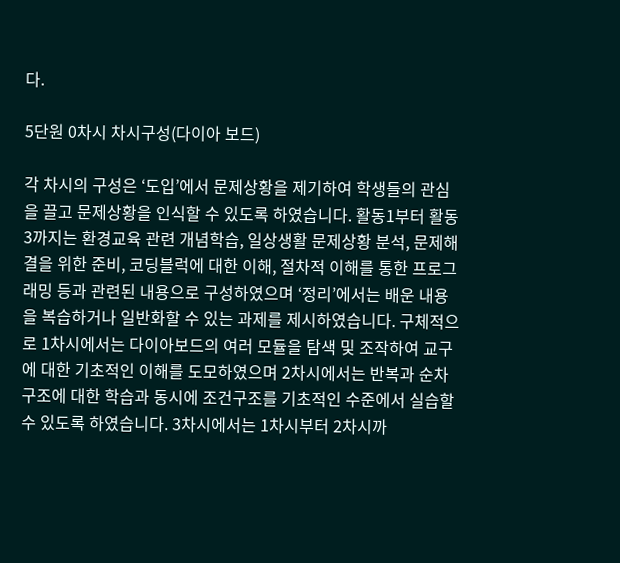다.

5단원 0차시 차시구성(다이아 보드)

각 차시의 구성은 ‘도입’에서 문제상황을 제기하여 학생들의 관심을 끌고 문제상황을 인식할 수 있도록 하였습니다. 활동1부터 활동3까지는 환경교육 관련 개념학습, 일상생활 문제상황 분석, 문제해결을 위한 준비, 코딩블럭에 대한 이해, 절차적 이해를 통한 프로그래밍 등과 관련된 내용으로 구성하였으며 ‘정리’에서는 배운 내용을 복습하거나 일반화할 수 있는 과제를 제시하였습니다. 구체적으로 1차시에서는 다이아보드의 여러 모듈을 탐색 및 조작하여 교구에 대한 기초적인 이해를 도모하였으며 2차시에서는 반복과 순차 구조에 대한 학습과 동시에 조건구조를 기초적인 수준에서 실습할 수 있도록 하였습니다. 3차시에서는 1차시부터 2차시까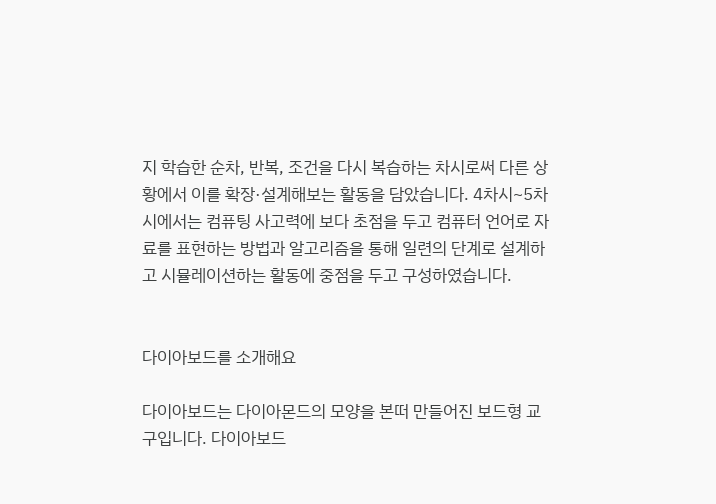지 학습한 순차, 반복, 조건을 다시 복습하는 차시로써 다른 상황에서 이를 확장·설계해보는 활동을 담았습니다. 4차시~5차시에서는 컴퓨팅 사고력에 보다 초점을 두고 컴퓨터 언어로 자료를 표현하는 방법과 알고리즘을 통해 일련의 단계로 설계하고 시뮬레이션하는 활동에 중점을 두고 구성하였습니다.


다이아보드를 소개해요

다이아보드는 다이아몬드의 모양을 본떠 만들어진 보드형 교구입니다. 다이아보드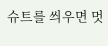슈트를 씌우면 멋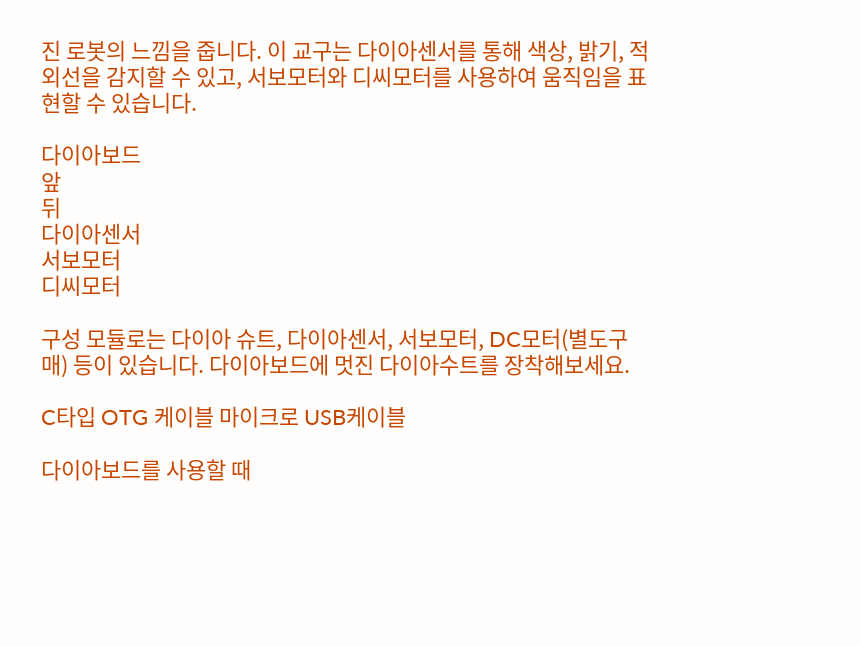진 로봇의 느낌을 줍니다. 이 교구는 다이아센서를 통해 색상, 밝기, 적외선을 감지할 수 있고, 서보모터와 디씨모터를 사용하여 움직임을 표현할 수 있습니다.

다이아보드
앞
뒤
다이아센서
서보모터
디씨모터

구성 모듈로는 다이아 슈트, 다이아센서, 서보모터, DC모터(별도구매) 등이 있습니다. 다이아보드에 멋진 다이아수트를 장착해보세요.

C타입 OTG 케이블 마이크로 USB케이블

다이아보드를 사용할 때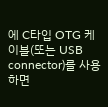에 C타입 OTG 케이블(또는 USB connector)를 사용하면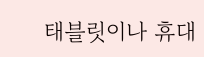태블릿이나 휴대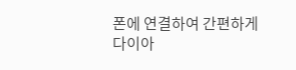폰에 연결하여 간편하게 다이아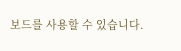보드를 사용할 수 있습니다.